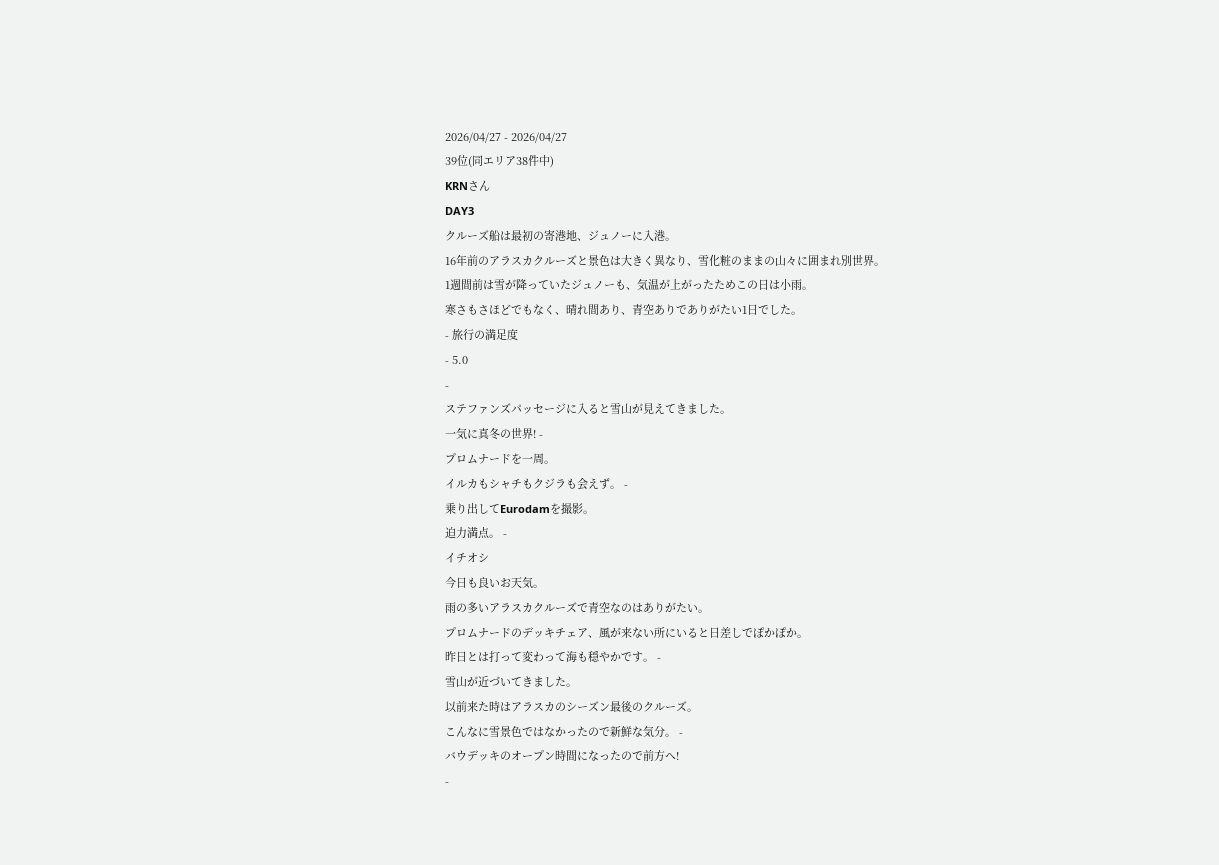2026/04/27 - 2026/04/27
39位(同エリア38件中)
KRNさん
DAY3
クルーズ船は最初の寄港地、ジュノーに入港。
16年前のアラスカクルーズと景色は大きく異なり、雪化粧のままの山々に囲まれ別世界。
1週間前は雪が降っていたジュノーも、気温が上がったためこの日は小雨。
寒さもさほどでもなく、晴れ間あり、青空ありでありがたい1日でした。
- 旅行の満足度
- 5.0
-
ステファンズパッセージに入ると雪山が見えてきました。
一気に真冬の世界! -
プロムナードを一周。
イルカもシャチもクジラも会えず。 -
乗り出してEurodamを撮影。
迫力満点。 -
イチオシ
今日も良いお天気。
雨の多いアラスカクルーズで青空なのはありがたい。
プロムナードのデッキチェア、風が来ない所にいると日差しでぽかぽか。
昨日とは打って変わって海も穏やかです。 -
雪山が近づいてきました。
以前来た時はアラスカのシーズン最後のクルーズ。
こんなに雪景色ではなかったので新鮮な気分。 -
バウデッキのオープン時間になったので前方へ!
-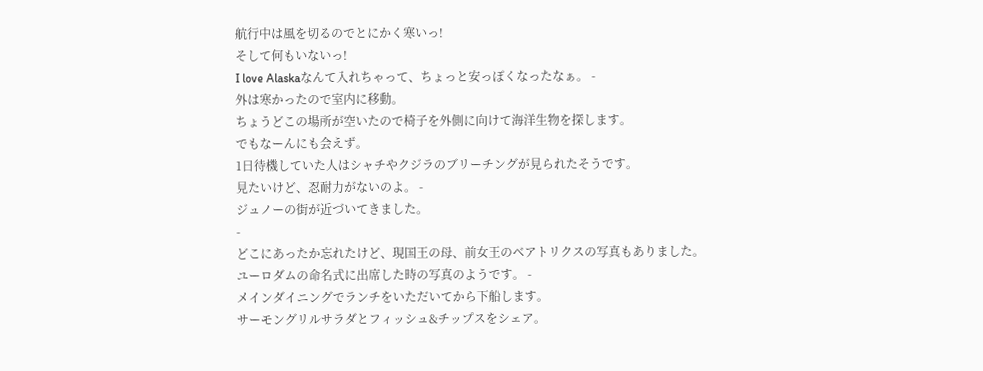航行中は風を切るのでとにかく寒いっ!
そして何もいないっ!
I love Alaskaなんて入れちゃって、ちょっと安っぽくなったなぁ。 -
外は寒かったので室内に移動。
ちょうどこの場所が空いたので椅子を外側に向けて海洋生物を探します。
でもなーんにも会えず。
1日待機していた人はシャチやクジラのブリーチングが見られたそうです。
見たいけど、忍耐力がないのよ。 -
ジュノーの街が近づいてきました。
-
どこにあったか忘れたけど、現国王の母、前女王のベアトリクスの写真もありました。
ユーロダムの命名式に出席した時の写真のようです。 -
メインダイニングでランチをいただいてから下船します。
サーモングリルサラダとフィッシュ&チップスをシェア。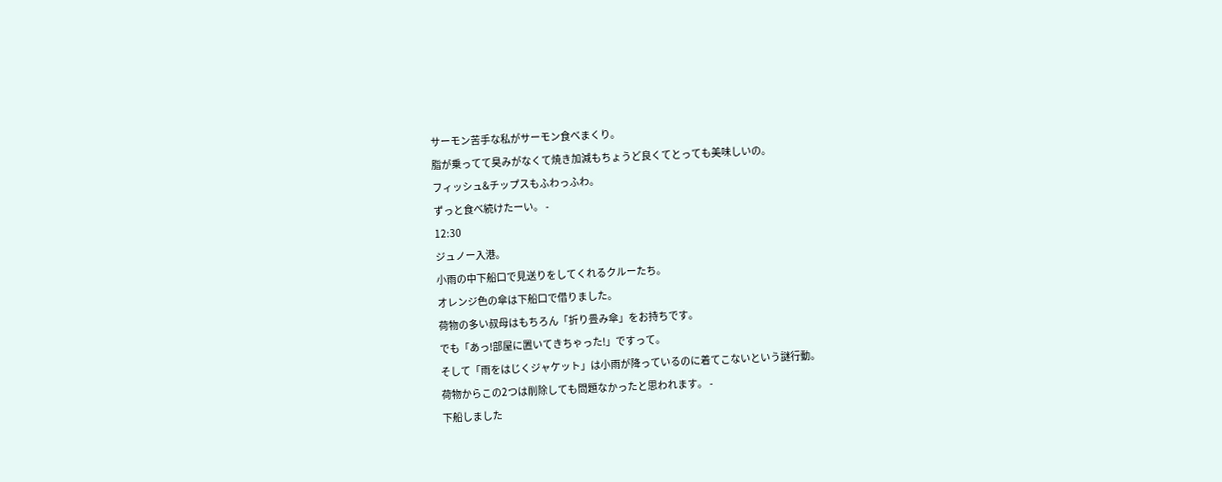サーモン苦手な私がサーモン食べまくり。
脂が乗ってて臭みがなくて焼き加減もちょうど良くてとっても美味しいの。
フィッシュ&チップスもふわっふわ。
ずっと食べ続けたーい。 -
12:30
ジュノー入港。
小雨の中下船口で見送りをしてくれるクルーたち。
オレンジ色の傘は下船口で借りました。
荷物の多い叔母はもちろん「折り畳み傘」をお持ちです。
でも「あっ!部屋に置いてきちゃった!」ですって。
そして「雨をはじくジャケット」は小雨が降っているのに着てこないという謎行動。
荷物からこの2つは削除しても問題なかったと思われます。 -
下船しました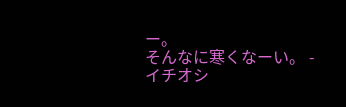ー。
そんなに寒くなーい。 -
イチオシ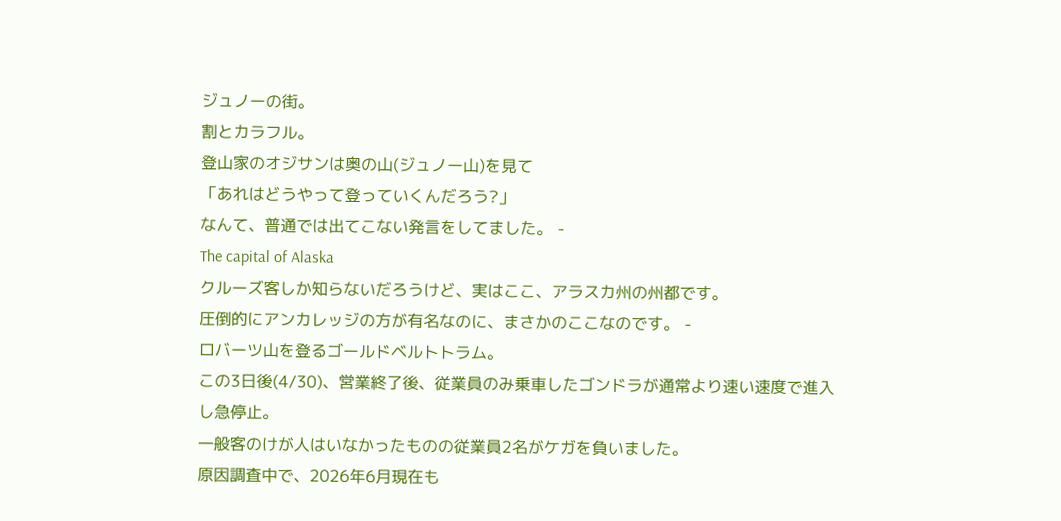ジュノーの街。
割とカラフル。
登山家のオジサンは奥の山(ジュノー山)を見て
「あれはどうやって登っていくんだろう?」
なんて、普通では出てこない発言をしてました。 -
The capital of Alaska
クルーズ客しか知らないだろうけど、実はここ、アラスカ州の州都です。
圧倒的にアンカレッジの方が有名なのに、まさかのここなのです。 -
ロバーツ山を登るゴールドベルトトラム。
この3日後(4/30)、営業終了後、従業員のみ乗車したゴンドラが通常より速い速度で進入し急停止。
一般客のけが人はいなかったものの従業員2名がケガを負いました。
原因調査中で、2026年6月現在も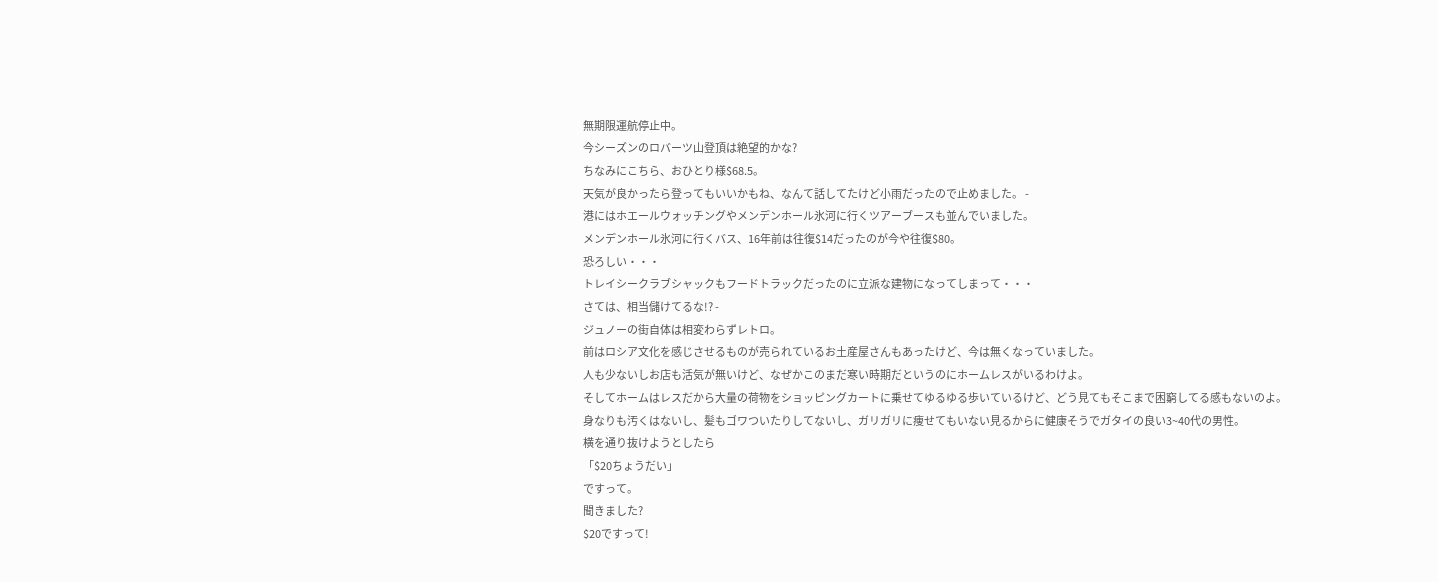無期限運航停止中。
今シーズンのロバーツ山登頂は絶望的かな?
ちなみにこちら、おひとり様$68.5。
天気が良かったら登ってもいいかもね、なんて話してたけど小雨だったので止めました。 -
港にはホエールウォッチングやメンデンホール氷河に行くツアーブースも並んでいました。
メンデンホール氷河に行くバス、16年前は往復$14だったのが今や往復$80。
恐ろしい・・・
トレイシークラブシャックもフードトラックだったのに立派な建物になってしまって・・・
さては、相当儲けてるな!? -
ジュノーの街自体は相変わらずレトロ。
前はロシア文化を感じさせるものが売られているお土産屋さんもあったけど、今は無くなっていました。
人も少ないしお店も活気が無いけど、なぜかこのまだ寒い時期だというのにホームレスがいるわけよ。
そしてホームはレスだから大量の荷物をショッピングカートに乗せてゆるゆる歩いているけど、どう見てもそこまで困窮してる感もないのよ。
身なりも汚くはないし、髪もゴワついたりしてないし、ガリガリに痩せてもいない見るからに健康そうでガタイの良い3~40代の男性。
横を通り抜けようとしたら
「$20ちょうだい」
ですって。
聞きました?
$20ですって!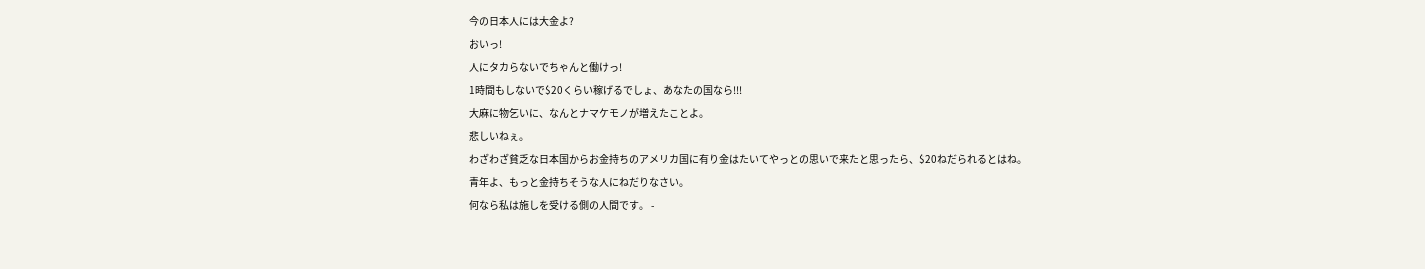今の日本人には大金よ?
おいっ!
人にタカらないでちゃんと働けっ!
1時間もしないで$20くらい稼げるでしょ、あなたの国なら!!!
大麻に物乞いに、なんとナマケモノが増えたことよ。
悲しいねぇ。
わざわざ貧乏な日本国からお金持ちのアメリカ国に有り金はたいてやっとの思いで来たと思ったら、$20ねだられるとはね。
青年よ、もっと金持ちそうな人にねだりなさい。
何なら私は施しを受ける側の人間です。 -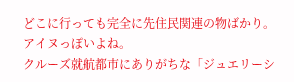どこに行っても完全に先住民関連の物ばかり。
アイヌっぽいよね。
クルーズ就航都市にありがちな「ジュエリーシ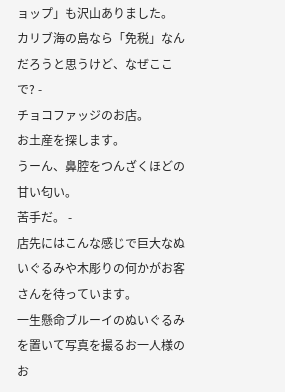ョップ」も沢山ありました。
カリブ海の島なら「免税」なんだろうと思うけど、なぜここで? -
チョコファッジのお店。
お土産を探します。
うーん、鼻腔をつんざくほどの甘い匂い。
苦手だ。 -
店先にはこんな感じで巨大なぬいぐるみや木彫りの何かがお客さんを待っています。
一生懸命ブルーイのぬいぐるみを置いて写真を撮るお一人様のお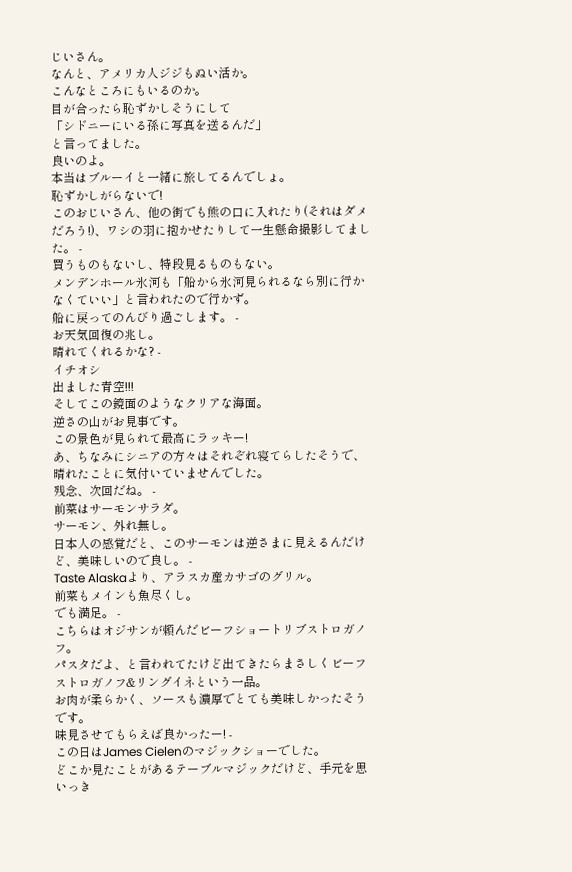じいさん。
なんと、アメリカ人ジジもぬい活か。
こんなところにもいるのか。
目が合ったら恥ずかしそうにして
「シドニーにいる孫に写真を送るんだ」
と言ってました。
良いのよ。
本当はブルーイと一緒に旅してるんでしょ。
恥ずかしがらないで!
このおじいさん、他の街でも熊の口に入れたり(それはダメだろう!)、ワシの羽に抱かせたりして一生懸命撮影してました。 -
買うものもないし、特段見るものもない。
メンデンホール氷河も「船から氷河見られるなら別に行かなくていい」と言われたので行かず。
船に戻ってのんびり過ごします。 -
お天気回復の兆し。
晴れてくれるかな? -
イチオシ
出ました青空!!!
そしてこの鏡面のようなクリアな海面。
逆さの山がお見事です。
この景色が見られて最高にラッキー!
あ、ちなみにシニアの方々はそれぞれ寝てらしたそうで、晴れたことに気付いていませんでした。
残念、次回だね。 -
前菜はサーモンサラダ。
サーモン、外れ無し。
日本人の感覚だと、このサーモンは逆さまに見えるんだけど、美味しいので良し。 -
Taste Alaskaより、アラスカ産カサゴのグリル。
前菜もメインも魚尽くし。
でも満足。 -
こちらはオジサンが頼んだビーフショートリブストロガノフ。
パスタだよ、と言われてたけど出てきたらまさしくビーフストロガノフ&リングイネという一品。
お肉が柔らかく、ソースも濃厚でとても美味しかったそうです。
味見させてもらえば良かったー! -
この日はJames Cielenのマジックショーでした。
どこか見たことがあるテーブルマジックだけど、手元を思いっき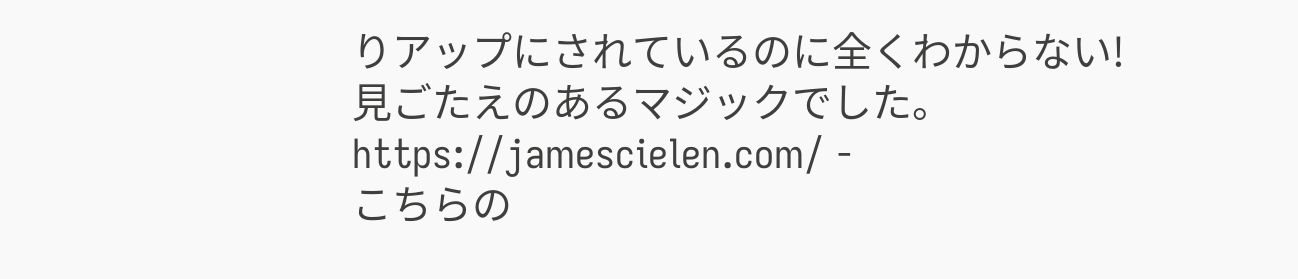りアップにされているのに全くわからない!
見ごたえのあるマジックでした。
https://jamescielen.com/ -
こちらの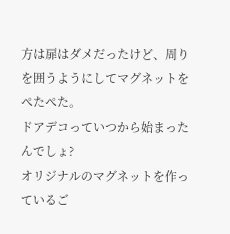方は扉はダメだったけど、周りを囲うようにしてマグネットをぺたぺた。
ドアデコっていつから始まったんでしょ?
オリジナルのマグネットを作っているご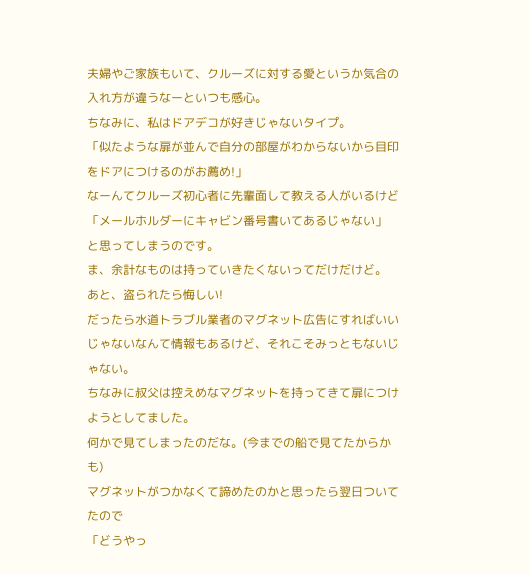夫婦やご家族もいて、クルーズに対する愛というか気合の入れ方が違うなーといつも感心。
ちなみに、私はドアデコが好きじゃないタイプ。
「似たような扉が並んで自分の部屋がわからないから目印をドアにつけるのがお薦め!」
なーんてクルーズ初心者に先輩面して教える人がいるけど
「メールホルダーにキャビン番号書いてあるじゃない」
と思ってしまうのです。
ま、余計なものは持っていきたくないってだけだけど。
あと、盗られたら悔しい!
だったら水道トラブル業者のマグネット広告にすればいいじゃないなんて情報もあるけど、それこそみっともないじゃない。
ちなみに叔父は控えめなマグネットを持ってきて扉につけようとしてました。
何かで見てしまったのだな。(今までの船で見てたからかも)
マグネットがつかなくて諦めたのかと思ったら翌日ついてたので
「どうやっ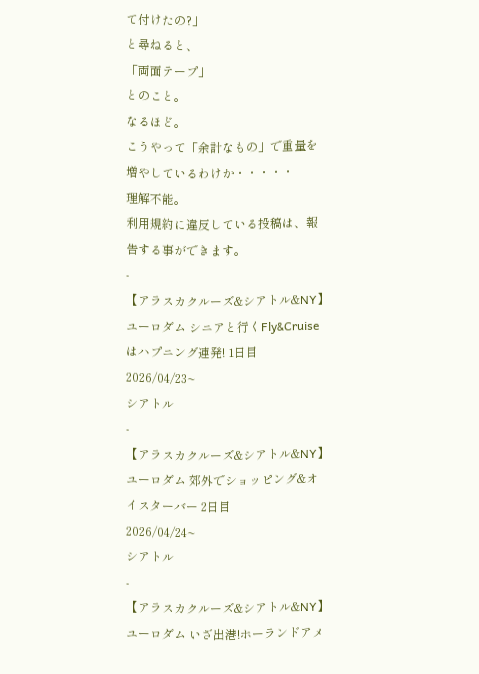て付けたの?」
と尋ねると、
「両面テープ」
とのこと。
なるほど。
こうやって「余計なもの」で重量を増やしているわけか・・・・・
理解不能。
利用規約に違反している投稿は、報告する事ができます。
-
【アラスカクルーズ&シアトル&NY】ユーロダム シニアと行くFly&Cruiseはハプニング連発! 1日目
2026/04/23~
シアトル
-
【アラスカクルーズ&シアトル&NY】ユーロダム 郊外でショッピング&オイスターバー 2日目
2026/04/24~
シアトル
-
【アラスカクルーズ&シアトル&NY】ユーロダム いざ出港!ホーランドアメ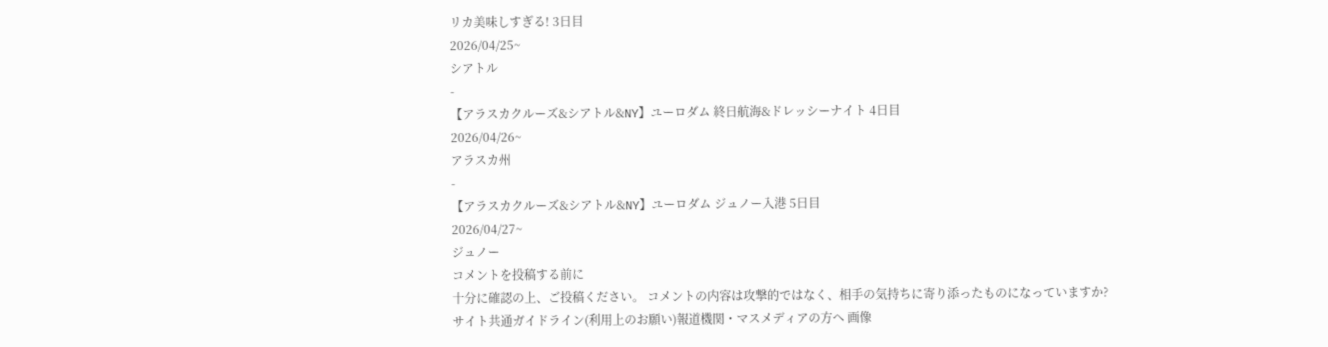リカ美味しすぎる! 3日目
2026/04/25~
シアトル
-
【アラスカクルーズ&シアトル&NY】ユーロダム 終日航海&ドレッシーナイト 4日目
2026/04/26~
アラスカ州
-
【アラスカクルーズ&シアトル&NY】ユーロダム ジュノー入港 5日目
2026/04/27~
ジュノー
コメントを投稿する前に
十分に確認の上、ご投稿ください。 コメントの内容は攻撃的ではなく、相手の気持ちに寄り添ったものになっていますか?
サイト共通ガイドライン(利用上のお願い)報道機関・マスメディアの方へ 画像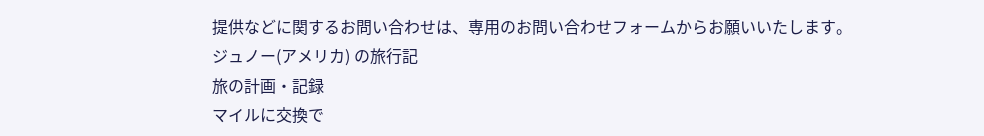提供などに関するお問い合わせは、専用のお問い合わせフォームからお願いいたします。
ジュノー(アメリカ) の旅行記
旅の計画・記録
マイルに交換で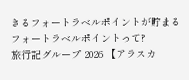きるフォートラベルポイントが貯まる
フォートラベルポイントって?
旅行記グループ 2026 【アラスカ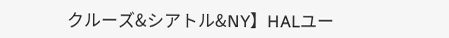クルーズ&シアトル&NY】HALユー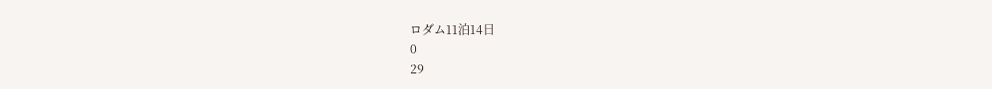ロダム11泊14日
0
29